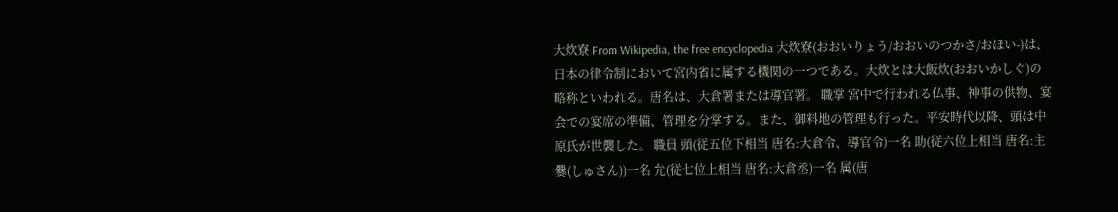大炊寮 From Wikipedia, the free encyclopedia 大炊寮(おおいりょう/おおいのつかさ/おほい-)は、日本の律令制において宮内省に属する機関の一つである。大炊とは大飯炊(おおいかしぐ)の略称といわれる。唐名は、大倉署または導官署。 職掌 宮中で行われる仏事、神事の供物、宴会での宴席の準備、管理を分掌する。また、御料地の管理も行った。平安時代以降、頭は中原氏が世襲した。 職員 頭(従五位下相当 唐名:大倉令、導官令)一名 助(従六位上相当 唐名:主爨(しゅさん))一名 允(従七位上相当 唐名:大倉丞)一名 属(唐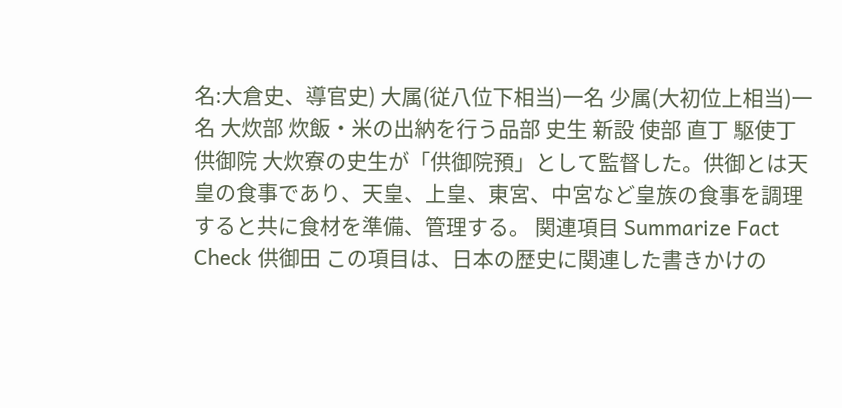名:大倉史、導官史) 大属(従八位下相当)一名 少属(大初位上相当)一名 大炊部 炊飯・米の出納を行う品部 史生 新設 使部 直丁 駆使丁 供御院 大炊寮の史生が「供御院預」として監督した。供御とは天皇の食事であり、天皇、上皇、東宮、中宮など皇族の食事を調理すると共に食材を準備、管理する。 関連項目 Summarize Fact Check 供御田 この項目は、日本の歴史に関連した書きかけの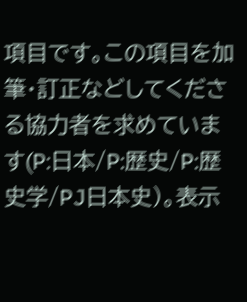項目です。この項目を加筆・訂正などしてくださる協力者を求めています(P:日本/P:歴史/P:歴史学/PJ日本史)。表示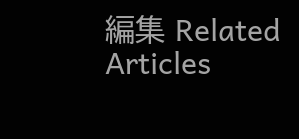編集 Related Articles